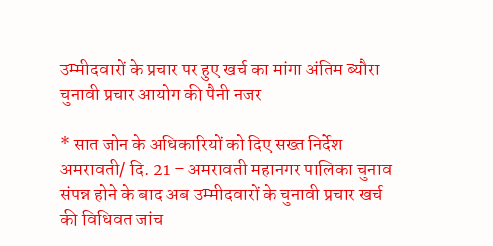उम्मीदवारों के प्रचार पर हुए खर्च का मांगा अंतिम ब्यौरा
चुनावी प्रचार आयोग की पैनी नजर

* सात जोन के अधिकारियों को दिए सख्त निर्देश
अमरावती/ दि. 21 – अमरावती महानगर पालिका चुनाव संपन्न होने के बाद अब उम्मीदवारों के चुनावी प्रचार खर्च की विधिवत जांच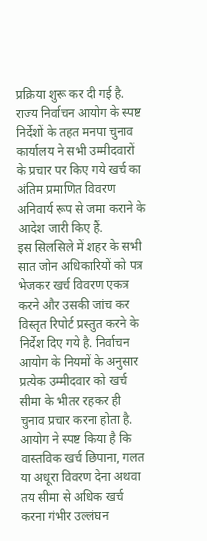प्रक्रिया शुरू कर दी गई है. राज्य निर्वाचन आयोग के स्पष्ट निर्देशों के तहत मनपा चुनाव कार्यालय ने सभी उम्मीदवारों के प्रचार पर किए गये खर्च का अंतिम प्रमाणित विवरण अनिवार्य रूप से जमा कराने के आदेश जारी किए हैं.
इस सिलसिले में शहर के सभी सात जोन अधिकारियों को पत्र भेजकर खर्च विवरण एकत्र करने और उसकी जांच कर विस्तृत रिपोर्ट प्रस्तुत करने के निर्देश दिए गये है. निर्वाचन आयोग के नियमों के अनुसार प्रत्येक उम्मीदवार को खर्च सीमा के भीतर रहकर ही चुनाव प्रचार करना होता है. आयोग ने स्पष्ट किया है कि वास्तविक खर्च छिपाना, गलत या अधूरा विवरण देना अथवा तय सीमा से अधिक खर्च करना गंभीर उल्लंघन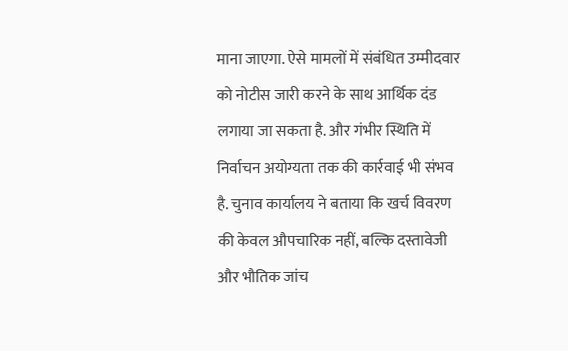माना जाएगा. ऐसे मामलों में संबंधित उम्मीदवार को नोटीस जारी करने के साथ आर्थिक दंड लगाया जा सकता है. और गंभीर स्थिति में निर्वाचन अयोग्यता तक की कार्रवाई भी संभव है. चुनाव कार्यालय ने बताया कि खर्च विवरण की केवल औपचारिक नहीं, बल्कि दस्तावेजी और भौतिक जांच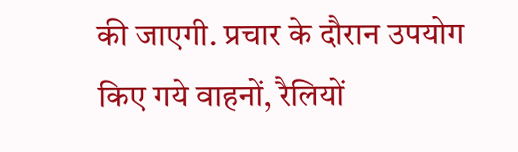की जाएगी. प्रचार के दौरान उपयोग किए गये वाहनों, रैलियों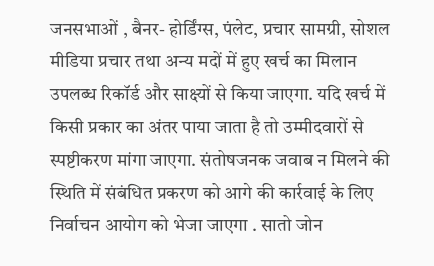जनसभाओं , बैनर- होर्डिंग्स, पंलेट, प्रचार सामग्री, सोशल मीडिया प्रचार तथा अन्य मदों में हुए खर्च का मिलान उपलब्ध रिकॉर्ड और साक्ष्यों से किया जाएगा. यदि खर्च में किसी प्रकार का अंतर पाया जाता है तो उम्मीदवारों से स्पष्टीकरण मांगा जाएगा. संतोषजनक जवाब न मिलने की स्थिति में संबंधित प्रकरण को आगे की कार्रवाई के लिए निर्वाचन आयोग को भेजा जाएगा . सातो जोन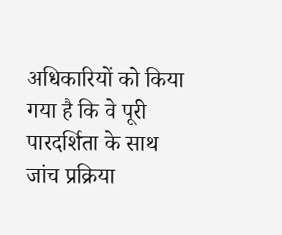अधिकारियों को किया गया है कि वे पूरी पारदर्शिता के साथ जांच प्रक्रिया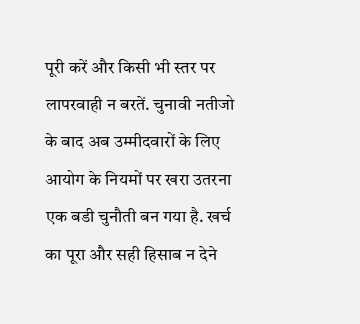पूरी करें और किसी भी स्तर पर लापरवाही न बरतें. चुनावी नतीजो के बाद अब उम्मीदवारों के लिए आयोग के नियमों पर खरा उतरना एक बडी चुनौती बन गया है. खर्च का पूरा और सही हिसाब न देने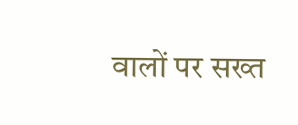वालों पर सख्त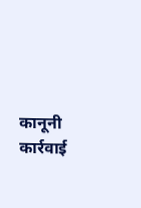कानूनी कार्रवाई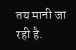तय मानी जा रही है.